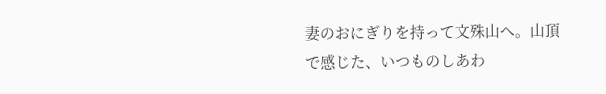妻のおにぎりを持って文殊山へ。山頂で感じた、いつものしあわ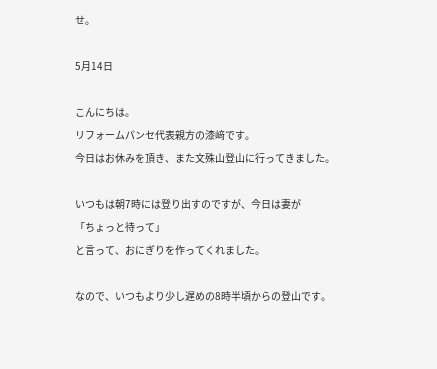せ。

5月14日

こんにちは。
リフォームパンセ代表親方の漆﨑です。
今日はお休みを頂き、また文殊山登山に行ってきました。

いつもは朝7時には登り出すのですが、今日は妻が
「ちょっと待って」
と言って、おにぎりを作ってくれました。

なので、いつもより少し遅めの8時半頃からの登山です。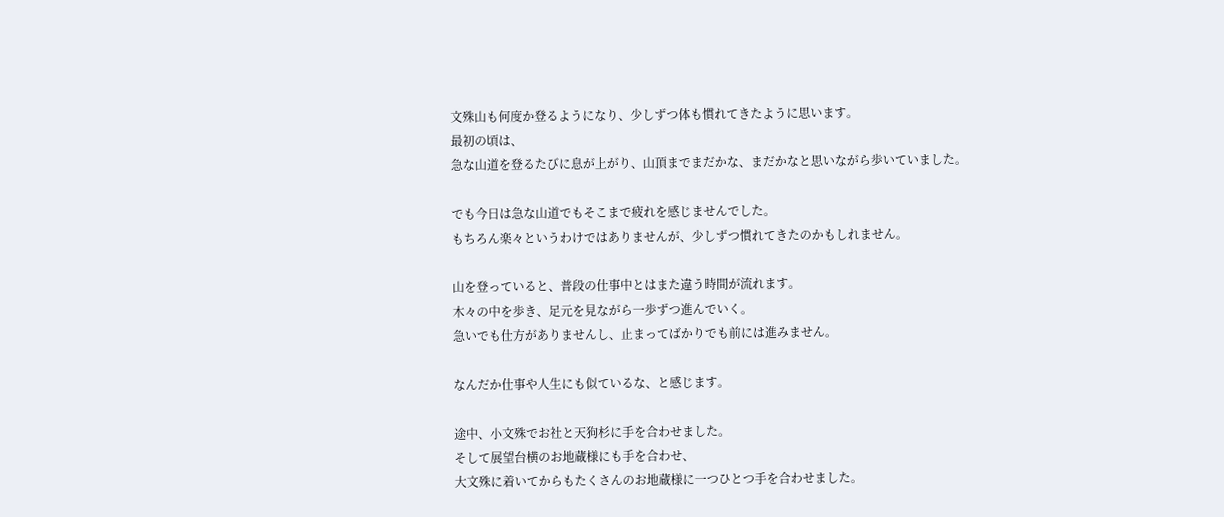文殊山も何度か登るようになり、少しずつ体も慣れてきたように思います。
最初の頃は、
急な山道を登るたびに息が上がり、山頂までまだかな、まだかなと思いながら歩いていました。

でも今日は急な山道でもそこまで疲れを感じませんでした。
もちろん楽々というわけではありませんが、少しずつ慣れてきたのかもしれません。

山を登っていると、普段の仕事中とはまた違う時間が流れます。
木々の中を歩き、足元を見ながら一歩ずつ進んでいく。
急いでも仕方がありませんし、止まってばかりでも前には進みません。

なんだか仕事や人生にも似ているな、と感じます。

途中、小文殊でお社と天狗杉に手を合わせました。
そして展望台横のお地蔵様にも手を合わせ、
大文殊に着いてからもたくさんのお地蔵様に一つひとつ手を合わせました。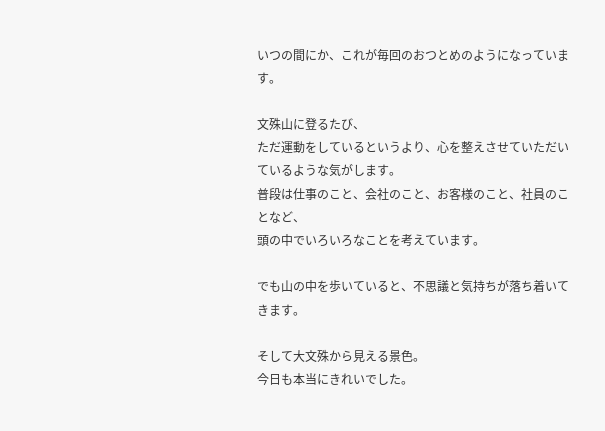いつの間にか、これが毎回のおつとめのようになっています。

文殊山に登るたび、
ただ運動をしているというより、心を整えさせていただいているような気がします。
普段は仕事のこと、会社のこと、お客様のこと、社員のことなど、
頭の中でいろいろなことを考えています。

でも山の中を歩いていると、不思議と気持ちが落ち着いてきます。

そして大文殊から見える景色。
今日も本当にきれいでした。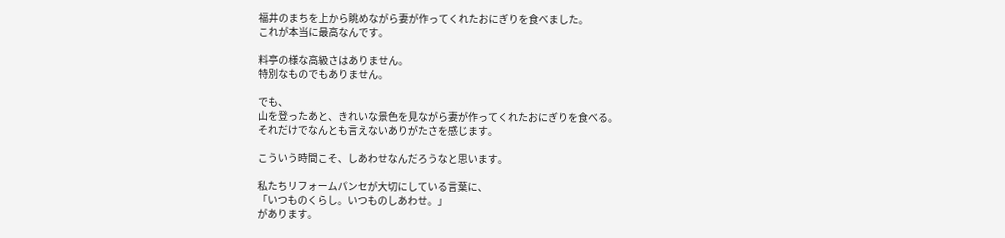福井のまちを上から眺めながら妻が作ってくれたおにぎりを食べました。
これが本当に最高なんです。

料亭の様な高級さはありません。
特別なものでもありません。

でも、
山を登ったあと、きれいな景色を見ながら妻が作ってくれたおにぎりを食べる。
それだけでなんとも言えないありがたさを感じます。

こういう時間こそ、しあわせなんだろうなと思います。

私たちリフォームパンセが大切にしている言葉に、
「いつものくらし。いつものしあわせ。」
があります。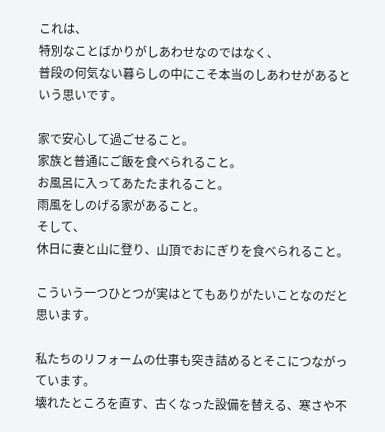これは、
特別なことばかりがしあわせなのではなく、
普段の何気ない暮らしの中にこそ本当のしあわせがあるという思いです。

家で安心して過ごせること。
家族と普通にご飯を食べられること。
お風呂に入ってあたたまれること。
雨風をしのげる家があること。
そして、
休日に妻と山に登り、山頂でおにぎりを食べられること。

こういう一つひとつが実はとてもありがたいことなのだと思います。

私たちのリフォームの仕事も突き詰めるとそこにつながっています。
壊れたところを直す、古くなった設備を替える、寒さや不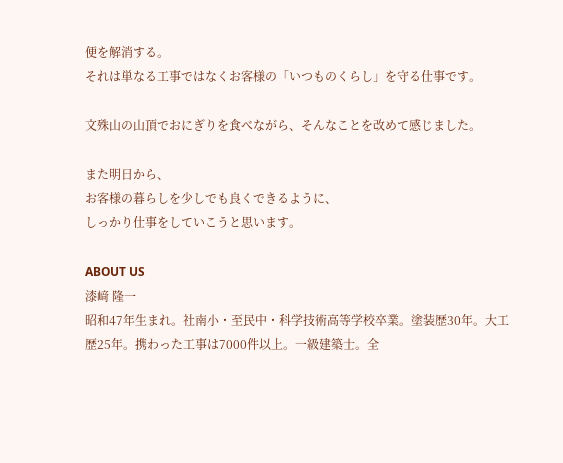便を解消する。
それは単なる工事ではなくお客様の「いつものくらし」を守る仕事です。

文殊山の山頂でおにぎりを食べながら、そんなことを改めて感じました。

また明日から、
お客様の暮らしを少しでも良くできるように、
しっかり仕事をしていこうと思います。

ABOUT US
漆﨑 隆一
昭和47年生まれ。社南小・至民中・科学技術高等学校卒業。塗装歴30年。大工歴25年。携わった工事は7000件以上。一級建築士。全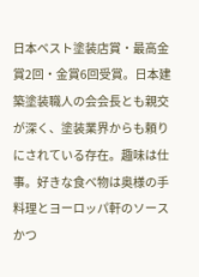日本ベスト塗装店賞・最高金賞2回・金賞6回受賞。日本建築塗装職人の会会長とも親交が深く、塗装業界からも頼りにされている存在。趣味は仕事。好きな食べ物は奥様の手料理とヨーロッパ軒のソースかつ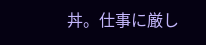丼。仕事に厳し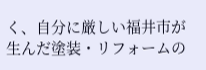く、自分に厳しい福井市が生んだ塗装・リフォームの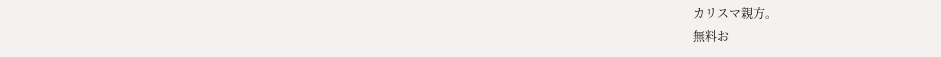カリスマ親方。
無料お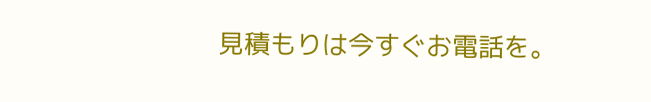見積もりは今すぐお電話を。